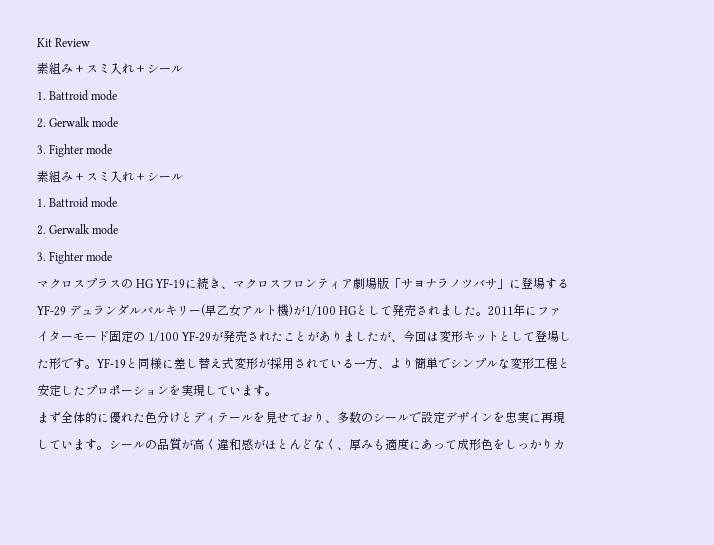Kit Review
素組み + スミ入れ + シール
1. Battroid mode
2. Gerwalk mode
3. Fighter mode
素組み + スミ入れ + シール
1. Battroid mode
2. Gerwalk mode
3. Fighter mode
マクロスプラスの HG YF-19に続き、マクロスフロンティア劇場版「サヨナラノツバサ」に登場するYF-29 デュランダルバルキリー(早乙女アルト機)が1/100 HGとして発売されました。2011年にファイターモード固定の 1/100 YF-29が発売されたことがありましたが、今回は変形キットとして登場した形です。YF-19と同様に差し替え式変形が採用されている一方、より簡単でシンプルな変形工程と安定したプロポーションを実現しています。
まず全体的に優れた色分けとディテールを見せており、多数のシールで設定デザインを忠実に再現しています。シールの品質が高く違和感がほとんどなく、厚みも適度にあって成形色をしっかりカ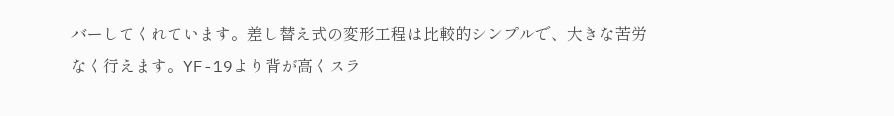バーしてくれています。差し替え式の変形工程は比較的シンプルで、大きな苦労なく行えます。YF-19より背が高くスラ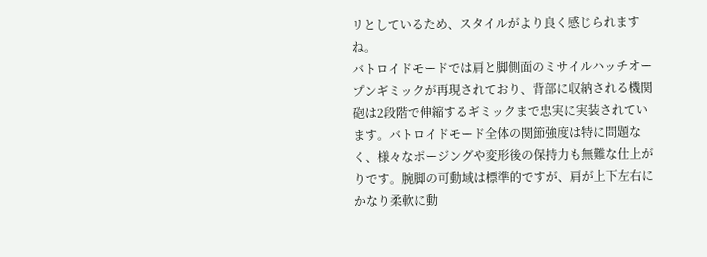リとしているため、スタイルがより良く感じられますね。
バトロイドモードでは肩と脚側面のミサイルハッチオープンギミックが再現されており、背部に収納される機関砲は2段階で伸縮するギミックまで忠実に実装されています。バトロイドモード全体の関節強度は特に問題なく、様々なポージングや変形後の保持力も無難な仕上がりです。腕脚の可動域は標準的ですが、肩が上下左右にかなり柔軟に動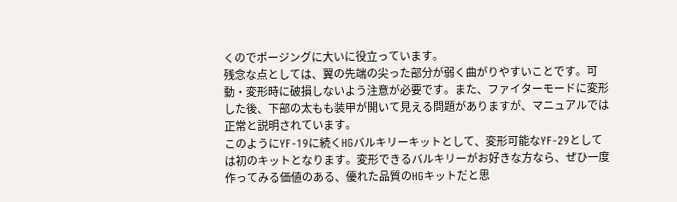くのでポージングに大いに役立っています。
残念な点としては、翼の先端の尖った部分が弱く曲がりやすいことです。可動・変形時に破損しないよう注意が必要です。また、ファイターモードに変形した後、下部の太もも装甲が開いて見える問題がありますが、マニュアルでは正常と説明されています。
このようにYF-19に続くHGバルキリーキットとして、変形可能なYF-29としては初のキットとなります。変形できるバルキリーがお好きな方なら、ぜひ一度作ってみる価値のある、優れた品質のHGキットだと思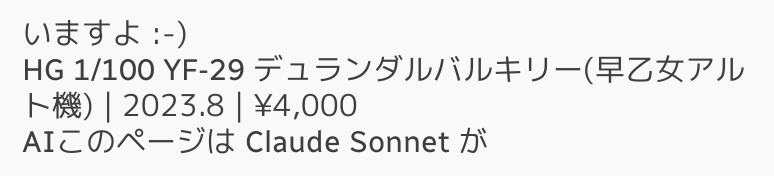いますよ :-)
HG 1/100 YF-29 デュランダルバルキリー(早乙女アルト機) | 2023.8 | ¥4,000
AIこのページは Claude Sonnet が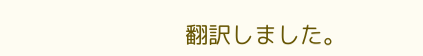翻訳しました。